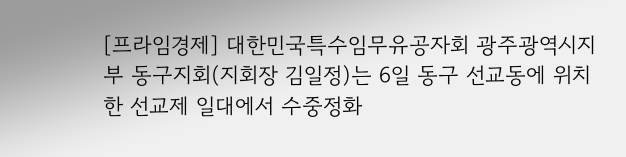[프라임경제] 대한민국특수임무유공자회 광주광역시지부 동구지회(지회장 김일정)는 6일 동구 선교동에 위치한 선교제 일대에서 수중정화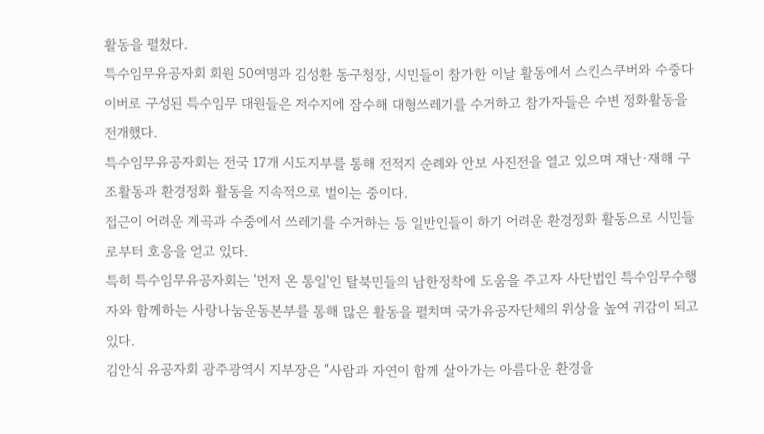활동을 펼쳤다.
특수임무유공자회 회원 50여명과 김성환 동구청장, 시민들이 참가한 이날 활동에서 스킨스쿠버와 수중다이버로 구성된 특수임무 대원들은 저수지에 잠수해 대형쓰레기를 수거하고 참가자들은 수변 정화활동을 전개했다.
특수임무유공자회는 전국 17개 시도지부를 통해 전적지 순례와 안보 사진전을 열고 있으며 재난·재해 구조활동과 환경정화 활동을 지속적으로 벌이는 중이다.
접근이 어려운 계곡과 수중에서 쓰레기를 수거하는 등 일반인들이 하기 어려운 환경정화 활동으로 시민들로부터 호응을 얻고 있다.
특히 특수임무유공자회는 '먼저 온 통일'인 탈북민들의 남한정착에 도움을 주고자 사단법인 특수임무수행자와 함께하는 사랑나눔운동본부를 통해 많은 활동을 펼치며 국가유공자단체의 위상을 높여 귀감이 되고 있다.
김안식 유공자회 광주광역시 지부장은 "사람과 자연이 함께 살아가는 아름다운 환경을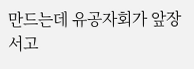만드는데 유공자회가 앞장 서고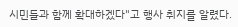시민들과 함께 확대하겠다"고 행사 취지를 알렸다.